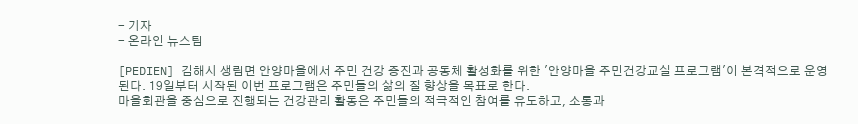- 기자
- 온라인 뉴스팀

[PEDIEN] 김해시 생림면 안양마을에서 주민 건강 증진과 공동체 활성화를 위한 '안양마을 주민건강교실 프로그램'이 본격적으로 운영된다. 19일부터 시작된 이번 프로그램은 주민들의 삶의 질 향상을 목표로 한다.
마을회관을 중심으로 진행되는 건강관리 활동은 주민들의 적극적인 참여를 유도하고, 소통과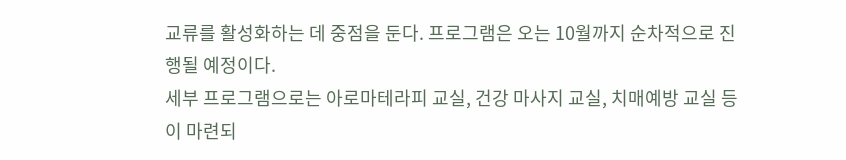교류를 활성화하는 데 중점을 둔다. 프로그램은 오는 10월까지 순차적으로 진행될 예정이다.
세부 프로그램으로는 아로마테라피 교실, 건강 마사지 교실, 치매예방 교실 등이 마련되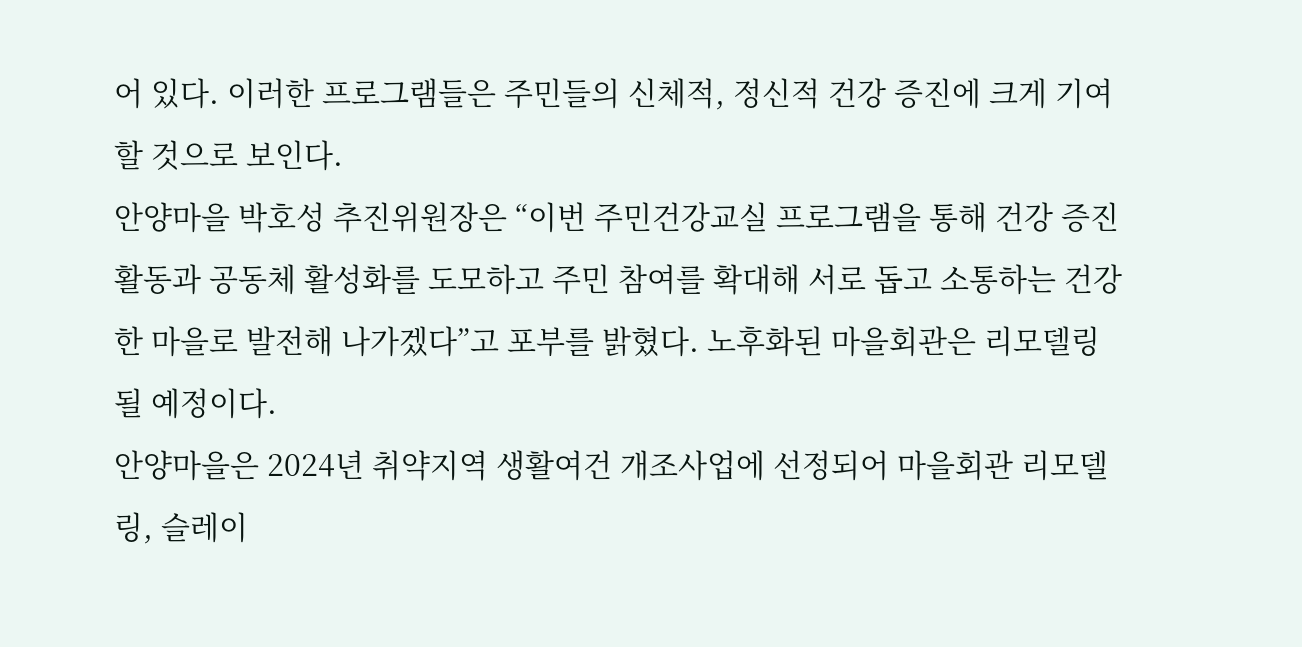어 있다. 이러한 프로그램들은 주민들의 신체적, 정신적 건강 증진에 크게 기여할 것으로 보인다.
안양마을 박호성 추진위원장은 “이번 주민건강교실 프로그램을 통해 건강 증진 활동과 공동체 활성화를 도모하고 주민 참여를 확대해 서로 돕고 소통하는 건강한 마을로 발전해 나가겠다”고 포부를 밝혔다. 노후화된 마을회관은 리모델링될 예정이다.
안양마을은 2024년 취약지역 생활여건 개조사업에 선정되어 마을회관 리모델링, 슬레이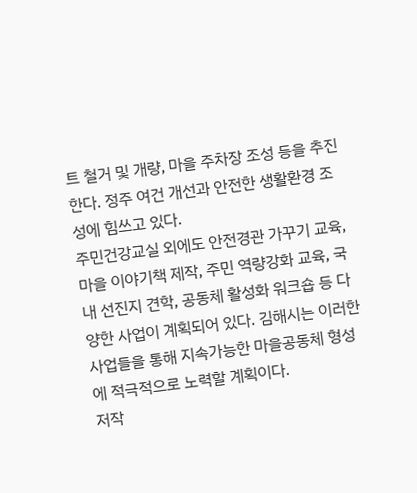트 철거 및 개량, 마을 주차장 조성 등을 추진한다. 정주 여건 개선과 안전한 생활환경 조성에 힘쓰고 있다.
주민건강교실 외에도 안전경관 가꾸기 교육, 마을 이야기책 제작, 주민 역량강화 교육, 국내 선진지 견학, 공동체 활성화 워크숍 등 다양한 사업이 계획되어 있다. 김해시는 이러한 사업들을 통해 지속가능한 마을공동체 형성에 적극적으로 노력할 계획이다.
저작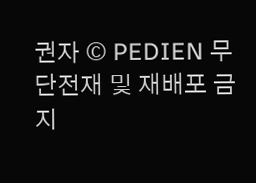권자 © PEDIEN 무단전재 및 재배포 금지